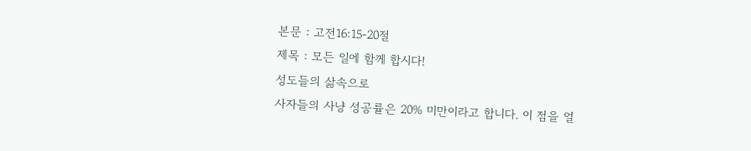본문 : 고전16:15-20절
제목 : 모든 일에 함께 합시다!
성도들의 삶속으로
사자들의 사냥 성공률은 20% 미만이라고 합니다. 이 점을 얼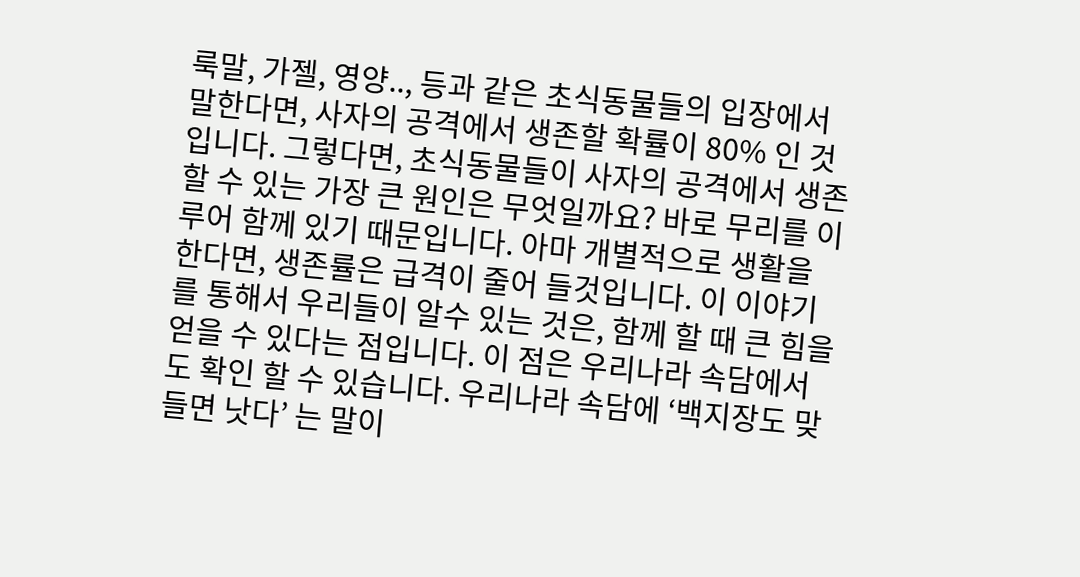룩말, 가젤, 영양.., 등과 같은 초식동물들의 입장에서 말한다면, 사자의 공격에서 생존할 확률이 80% 인 것입니다. 그렇다면, 초식동물들이 사자의 공격에서 생존할 수 있는 가장 큰 원인은 무엇일까요? 바로 무리를 이루어 함께 있기 때문입니다. 아마 개별적으로 생활을 한다면, 생존률은 급격이 줄어 들것입니다. 이 이야기를 통해서 우리들이 알수 있는 것은, 함께 할 때 큰 힘을 얻을 수 있다는 점입니다. 이 점은 우리나라 속담에서도 확인 할 수 있습니다. 우리나라 속담에 ‘백지장도 맞 들면 낫다’ 는 말이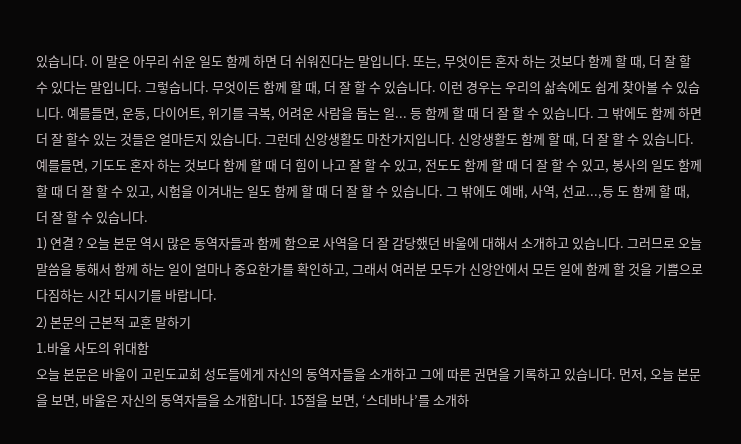있습니다. 이 말은 아무리 쉬운 일도 함께 하면 더 쉬워진다는 말입니다. 또는, 무엇이든 혼자 하는 것보다 함께 할 때, 더 잘 할 수 있다는 말입니다. 그렇습니다. 무엇이든 함께 할 때, 더 잘 할 수 있습니다. 이런 경우는 우리의 삶속에도 쉽게 찾아볼 수 있습니다. 예를들면, 운동, 다이어트, 위기를 극복, 어려운 사람을 돕는 일... 등 함께 할 때 더 잘 할 수 있습니다. 그 밖에도 함께 하면 더 잘 할수 있는 것들은 얼마든지 있습니다. 그런데 신앙생활도 마찬가지입니다. 신앙생활도 함께 할 때, 더 잘 할 수 있습니다. 예를들면, 기도도 혼자 하는 것보다 함께 할 때 더 힘이 나고 잘 할 수 있고, 전도도 함께 할 때 더 잘 할 수 있고, 봉사의 일도 함께 할 때 더 잘 할 수 있고, 시험을 이겨내는 일도 함께 할 때 더 잘 할 수 있습니다. 그 밖에도 예배, 사역, 선교...,등 도 함께 할 때, 더 잘 할 수 있습니다.
1) 연결 ? 오늘 본문 역시 많은 동역자들과 함께 함으로 사역을 더 잘 감당했던 바울에 대해서 소개하고 있습니다. 그러므로 오늘 말씀을 통해서 함께 하는 일이 얼마나 중요한가를 확인하고, 그래서 여러분 모두가 신앙안에서 모든 일에 함께 할 것을 기쁨으로 다짐하는 시간 되시기를 바랍니다.
2) 본문의 근본적 교훈 말하기
1.바울 사도의 위대함
오늘 본문은 바울이 고린도교회 성도들에게 자신의 동역자들을 소개하고 그에 따른 권면을 기록하고 있습니다. 먼저, 오늘 본문을 보면, 바울은 자신의 동역자들을 소개합니다. 15절을 보면, ‘스데바나’를 소개하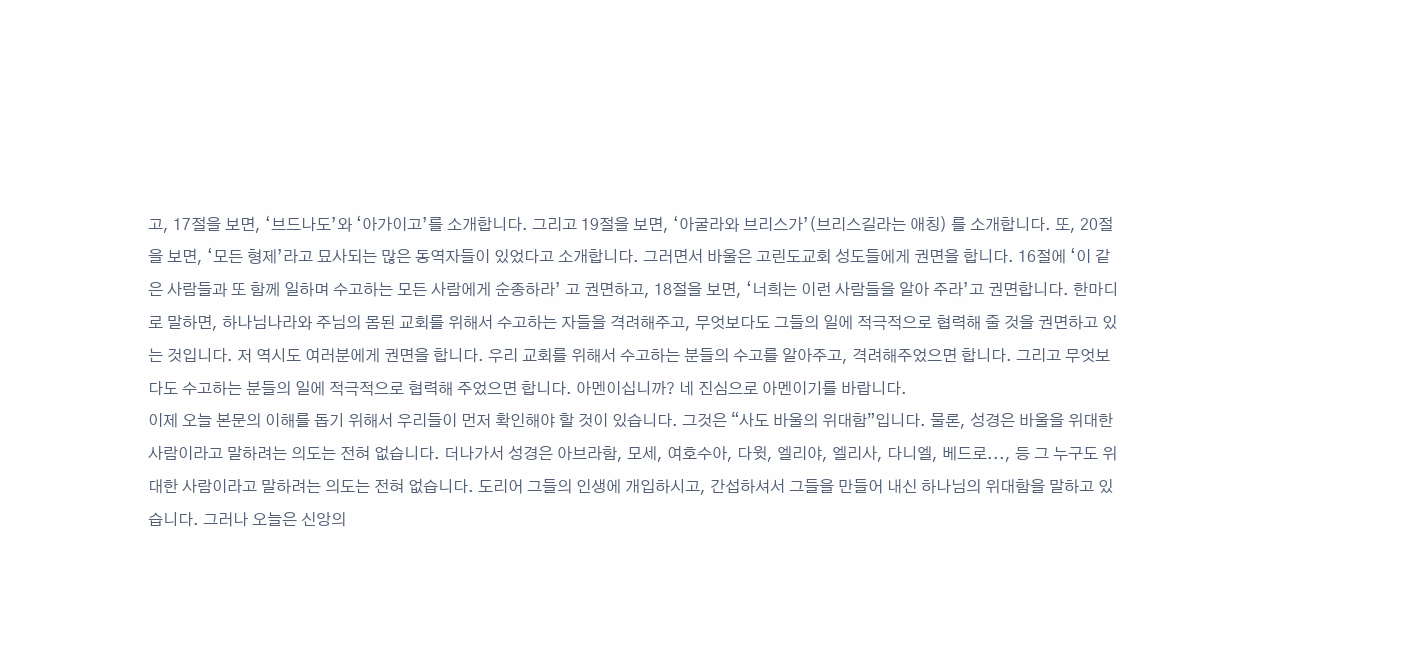고, 17절을 보면, ‘브드나도’와 ‘아가이고’를 소개합니다. 그리고 19절을 보면, ‘아굴라와 브리스가’(브리스길라는 애칭) 를 소개합니다. 또, 20절을 보면, ‘모든 형제’라고 묘사되는 많은 동역자들이 있었다고 소개합니다. 그러면서 바울은 고린도교회 성도들에게 권면을 합니다. 16절에 ‘이 같은 사람들과 또 함께 일하며 수고하는 모든 사람에게 순종하라’ 고 권면하고, 18절을 보면, ‘너희는 이런 사람들을 알아 주라’고 권면합니다. 한마디로 말하면, 하나님나라와 주님의 몸된 교회를 위해서 수고하는 자들을 격려해주고, 무엇보다도 그들의 일에 적극적으로 협력해 줄 것을 권면하고 있는 것입니다. 저 역시도 여러분에게 권면을 합니다. 우리 교회를 위해서 수고하는 분들의 수고를 알아주고, 격려해주었으면 합니다. 그리고 무엇보다도 수고하는 분들의 일에 적극적으로 협력해 주었으면 합니다. 아멘이십니까? 네 진심으로 아멘이기를 바랍니다.
이제 오늘 본문의 이해를 돕기 위해서 우리들이 먼저 확인해야 할 것이 있습니다. 그것은 “사도 바울의 위대함”입니다. 물론, 성경은 바울을 위대한 사람이라고 말하려는 의도는 전혀 없습니다. 더나가서 성경은 아브라함, 모세, 여호수아, 다윗, 엘리야, 엘리사, 다니엘, 베드로..., 등 그 누구도 위대한 사람이라고 말하려는 의도는 전혀 없습니다. 도리어 그들의 인생에 개입하시고, 간섭하셔서 그들을 만들어 내신 하나님의 위대함을 말하고 있습니다. 그러나 오늘은 신앙의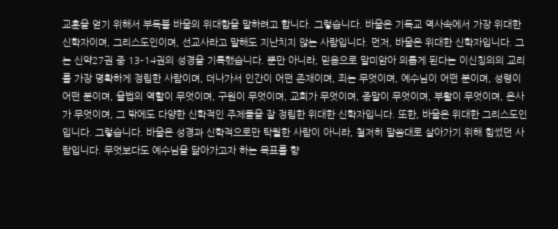교훈을 얻기 위해서 부득불 바울의 위대함을 말하려고 합니다. 그렇습니다. 바울은 기독교 역사속에서 가장 위대한 신학자이며, 그리스도인이며, 선교사라고 말해도 지난치지 않는 사람입니다. 먼저, 바울은 위대한 신학자입니다. 그는 신약27권 중 13-14권의 성경을 기록했습니다. 뿐만 아니라, 믿음으로 말미암아 의롭게 된다는 이신칭의의 교리를 가장 명확하게 정립한 사람이며, 더나가서 인간이 어떤 존재이며, 죄는 무엇이며, 예수님이 어떤 분이며, 성령이 어떤 분이며, 율법의 역할이 무엇이며, 구원이 무엇이며, 교회가 무엇이며, 종말이 무엇이며, 부활이 무엇이며, 은사가 무엇이며, 그 밖에도 다양한 신학적인 주제들을 잘 정립한 위대한 신학자입니다. 또한, 바울은 위대한 그리스도인입니다. 그렇습니다. 바울은 성경과 신학적으로만 탁월한 사람이 아니라, 철저히 말씀대로 살아가기 위해 힘썼던 사람입니다. 무엇보다도 예수님을 닮아가고자 하는 목표를 향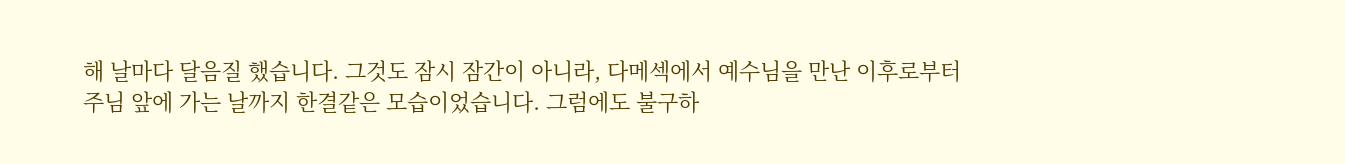해 날마다 달음질 했습니다. 그것도 잠시 잠간이 아니라, 다메섹에서 예수님을 만난 이후로부터 주님 앞에 가는 날까지 한결같은 모습이었습니다. 그럼에도 불구하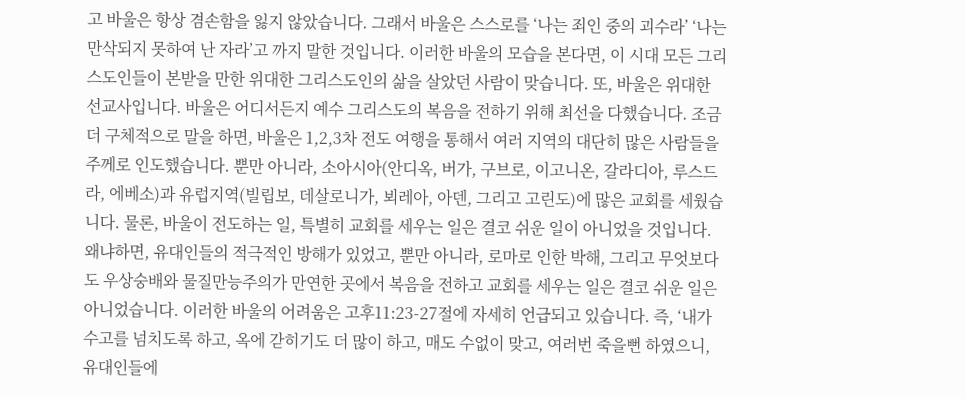고 바울은 항상 겸손함을 잃지 않았습니다. 그래서 바울은 스스로를 ‘나는 죄인 중의 괴수라’ ‘나는 만삭되지 못하여 난 자라’고 까지 말한 것입니다. 이러한 바울의 모습을 본다면, 이 시대 모든 그리스도인들이 본받을 만한 위대한 그리스도인의 삶을 살았던 사람이 맞습니다. 또, 바울은 위대한 선교사입니다. 바울은 어디서든지 예수 그리스도의 복음을 전하기 위해 최선을 다했습니다. 조금 더 구체적으로 말을 하면, 바울은 1,2,3차 전도 여행을 통해서 여러 지역의 대단히 많은 사람들을 주께로 인도했습니다. 뿐만 아니라, 소아시아(안디옥, 버가, 구브로, 이고니온, 갈라디아, 루스드라, 에베소)과 유럽지역(빌립보, 데살로니가, 뵈레아, 아덴, 그리고 고린도)에 많은 교회를 세웠습니다. 물론, 바울이 전도하는 일, 특별히 교회를 세우는 일은 결코 쉬운 일이 아니었을 것입니다. 왜냐하면, 유대인들의 적극적인 방해가 있었고, 뿐만 아니라, 로마로 인한 박해, 그리고 무엇보다도 우상숭배와 물질만능주의가 만연한 곳에서 복음을 전하고 교회를 세우는 일은 결코 쉬운 일은 아니었습니다. 이러한 바울의 어려움은 고후11:23-27절에 자세히 언급되고 있습니다. 즉, ‘내가 수고를 넘치도록 하고, 옥에 갇히기도 더 많이 하고, 매도 수없이 맞고, 여러번 죽을뻔 하였으니, 유대인들에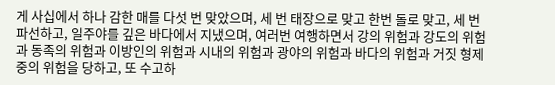게 사십에서 하나 감한 매를 다섯 번 맞았으며, 세 번 태장으로 맞고 한번 돌로 맞고, 세 번 파선하고, 일주야를 깊은 바다에서 지냈으며, 여러번 여행하면서 강의 위험과 강도의 위험과 동족의 위험과 이방인의 위험과 시내의 위험과 광야의 위험과 바다의 위험과 거짓 형제 중의 위험을 당하고, 또 수고하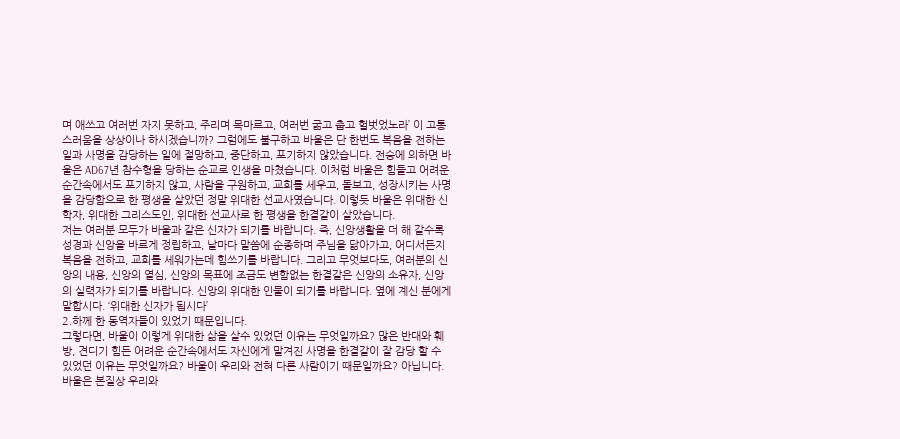며 애쓰고 여러번 자지 못하고, 주리며 목마르고, 여러번 굶고 춥고 헐벗었노라’ 이 고통스러움을 상상이나 하시겠습니까? 그럼에도 불구하고 바울은 단 한번도 복음을 전하는 일과 사명을 감당하는 일에 절망하고, 중단하고, 포기하지 않았습니다. 전승에 의하면 바울은 AD67년 참수형을 당하는 순교로 인생을 마쳤습니다. 이처럼 바울은 힘들고 어려운 순간속에서도 포기하지 않고, 사람을 구원하고, 교회를 세우고, 돌보고, 성장시키는 사명을 감당함으로 한 평생을 살았던 정말 위대한 선교사였습니다. 이렇듯 바울은 위대한 신학자, 위대한 그리스도인, 위대한 선교사로 한 평생을 한결같이 살았습니다.
저는 여러분 모두가 바울과 같은 신자가 되기를 바랍니다. 즉, 신앙생활을 더 해 갈수록 성경과 신앙을 바르게 정립하고, 날마다 말씀에 순종하며 주님을 닮아가고, 어디서든지 복음을 전하고, 교회를 세워가는데 힘쓰기를 바랍니다. 그리고 무엇보다도, 여러분의 신앙의 내용, 신앙의 열심, 신앙의 목표에 조금도 변함없는 한결같은 신앙의 소유자, 신앙의 실력자가 되기를 바랍니다. 신앙의 위대한 인물이 되기를 바랍니다. 옆에 계신 분에게 말합시다. ‘위대한 신자가 됩시다’
2.하께 한 동역자들이 있었기 때문입니다.
그렇다면, 바울이 이렇게 위대한 삶을 살수 있었던 이유는 무엇일까요? 많은 반대와 훼방, 견디기 힘든 어려운 순간속에서도 자신에게 맡겨진 사명을 한결같이 잘 감당 할 수 있었던 이유는 무엇일까요? 바울이 우리와 전혀 다른 사람이기 때문일까요? 아닙니다. 바울은 본질상 우리와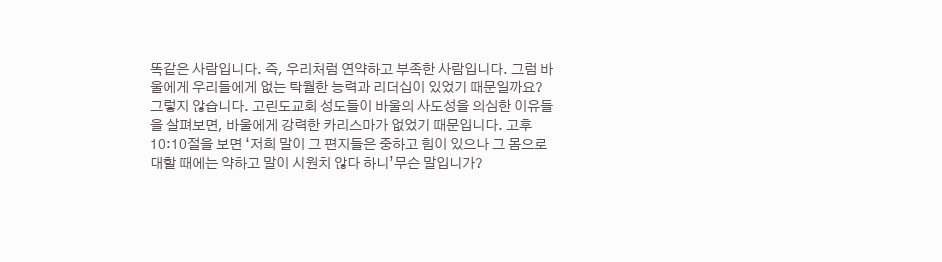똑같은 사람입니다. 즉, 우리처럼 연약하고 부족한 사람입니다. 그럼 바울에게 우리들에게 없는 탁월한 능력과 리더십이 있었기 때문일까요? 그렇지 않습니다. 고린도교회 성도들이 바울의 사도성을 의심한 이유들을 살펴보면, 바울에게 강력한 카리스마가 없었기 때문입니다. 고후10:10절을 보면 ‘저희 말이 그 편지들은 중하고 힘이 있으나 그 몸으로 대할 때에는 약하고 말이 시원치 않다 하니’무슨 말입니가?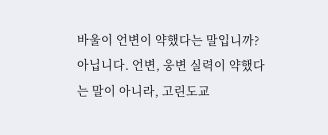바울이 언변이 약했다는 말입니까? 아닙니다. 언변, 웅변 실력이 약했다는 말이 아니라, 고린도교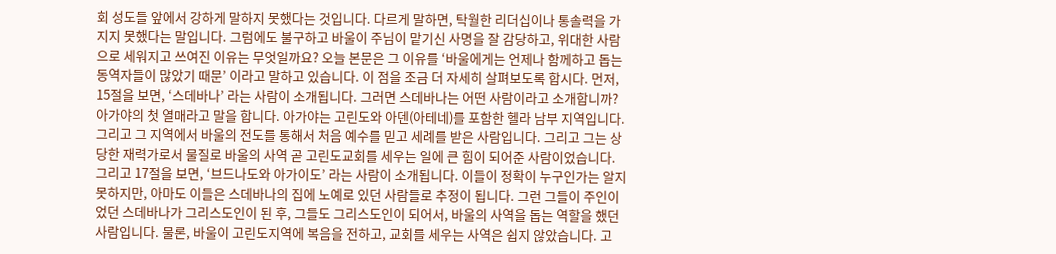회 성도들 앞에서 강하게 말하지 못했다는 것입니다. 다르게 말하면, 탁월한 리더십이나 통솔력을 가지지 못했다는 말입니다. 그럼에도 불구하고 바울이 주님이 맡기신 사명을 잘 감당하고, 위대한 사람으로 세워지고 쓰여진 이유는 무엇일까요? 오늘 본문은 그 이유를 ‘바울에게는 언제나 함께하고 돕는 동역자들이 많았기 때문’ 이라고 말하고 있습니다. 이 점을 조금 더 자세히 살펴보도록 합시다. 먼저, 15절을 보면, ‘스데바나’ 라는 사람이 소개됩니다. 그러면 스데바나는 어떤 사람이라고 소개합니까? 아가야의 첫 열매라고 말을 합니다. 아가야는 고린도와 아덴(아테네)를 포함한 헬라 남부 지역입니다. 그리고 그 지역에서 바울의 전도를 통해서 처음 예수를 믿고 세례를 받은 사람입니다. 그리고 그는 상당한 재력가로서 물질로 바울의 사역 곧 고린도교회를 세우는 일에 큰 힘이 되어준 사람이었습니다. 그리고 17절을 보면, ‘브드나도와 아가이도’ 라는 사람이 소개됩니다. 이들이 정확이 누구인가는 알지 못하지만, 아마도 이들은 스데바나의 집에 노예로 있던 사람들로 추정이 됩니다. 그런 그들이 주인이었던 스데바나가 그리스도인이 된 후, 그들도 그리스도인이 되어서, 바울의 사역을 돕는 역할을 했던 사람입니다. 물론, 바울이 고린도지역에 복음을 전하고, 교회를 세우는 사역은 쉽지 않았습니다. 고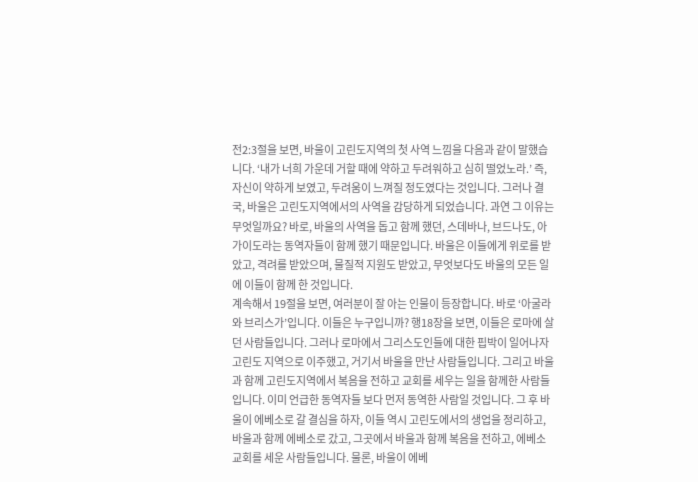전2:3절을 보면, 바울이 고린도지역의 첫 사역 느낌을 다음과 같이 말했습니다. ‘내가 너희 가운데 거할 때에 약하고 두려워하고 심히 떨었노라.’ 즉, 자신이 약하게 보였고, 두려움이 느껴질 정도였다는 것입니다. 그러나 결국, 바울은 고린도지역에서의 사역을 감당하게 되었습니다. 과연 그 이유는 무엇일까요? 바로, 바울의 사역을 돕고 함께 했던, 스데바나, 브드나도, 아가이도라는 동역자들이 함께 했기 때문입니다. 바울은 이들에게 위로를 받았고, 격려를 받았으며, 물질적 지원도 받았고, 무엇보다도 바울의 모든 일에 이들이 함께 한 것입니다.
계속해서 19절을 보면, 여러분이 잘 아는 인물이 등장합니다. 바로 ‘아굴라와 브리스가’입니다. 이들은 누구입니까? 행18장을 보면, 이들은 로마에 살던 사람들입니다. 그러나 로마에서 그리스도인들에 대한 핍박이 일어나자 고린도 지역으로 이주했고, 거기서 바울을 만난 사람들입니다. 그리고 바울과 함께 고린도지역에서 복음을 전하고 교회를 세우는 일을 함께한 사람들입니다. 이미 언급한 동역자들 보다 먼저 동역한 사람일 것입니다. 그 후 바울이 에베소로 갈 결심을 하자, 이들 역시 고린도에서의 생업을 정리하고, 바울과 함께 에베소로 갔고, 그곳에서 바울과 함께 복음을 전하고, 에베소 교회를 세운 사람들입니다. 물론, 바울이 에베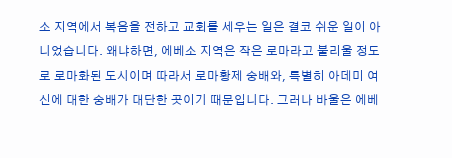소 지역에서 복음을 전하고 교회를 세우는 일은 결코 쉬운 일이 아니었습니다. 왜냐하면, 에베소 지역은 작은 로마라고 불리울 정도로 로마화된 도시이며 따라서 로마황제 숭배와, 특별히 아데미 여신에 대한 숭배가 대단한 곳이기 때문입니다. 그러나 바울은 에베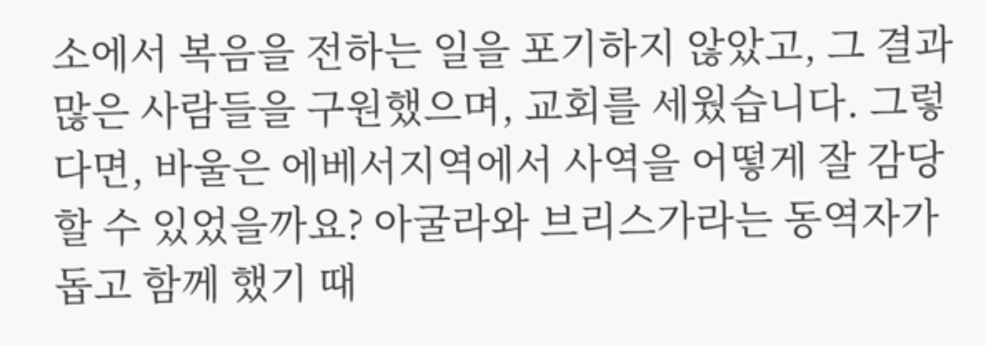소에서 복음을 전하는 일을 포기하지 않았고, 그 결과 많은 사람들을 구원했으며, 교회를 세웠습니다. 그렇다면, 바울은 에베서지역에서 사역을 어떻게 잘 감당할 수 있었을까요? 아굴라와 브리스가라는 동역자가 돕고 함께 했기 때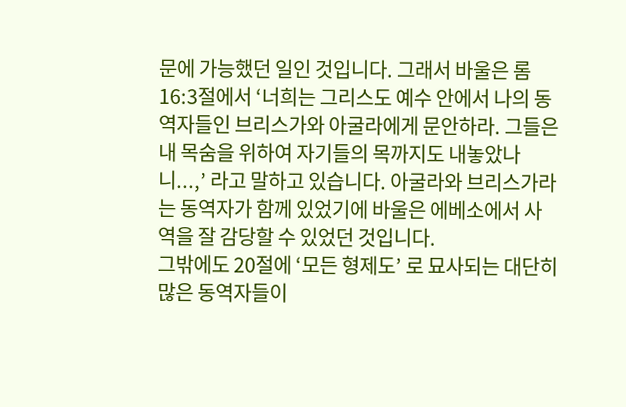문에 가능했던 일인 것입니다. 그래서 바울은 롬16:3절에서 ‘너희는 그리스도 예수 안에서 나의 동역자들인 브리스가와 아굴라에게 문안하라. 그들은 내 목숨을 위하여 자기들의 목까지도 내놓았나니...,’ 라고 말하고 있습니다. 아굴라와 브리스가라는 동역자가 함께 있었기에 바울은 에베소에서 사역을 잘 감당할 수 있었던 것입니다.
그밖에도 20절에 ‘모든 형제도’ 로 묘사되는 대단히 많은 동역자들이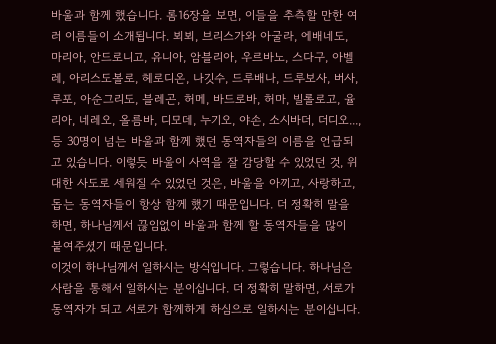바울과 함께 했습니다. 롬16장을 보면, 이들을 추측할 만한 여러 이름들이 소개됩니다. 뵈뵈, 브리스가와 아굴라, 에배네도, 마리아, 안드로니고, 유니아, 암블리아, 우르바노, 스다구, 아벨레, 아리스도볼로, 헤로디온, 나깃수, 드루배나, 드루보사, 버사, 루포, 아순그리도, 블레곤, 허메, 바드로바, 허마, 빌롤로고, 율리아, 네레오, 올름바, 디모데, 누기오, 야손, 소시바더, 더디오..., 등 30명이 넘는 바울과 함께 했던 동역자들의 이름을 언급되고 있습니다. 이렇듯 바울이 사역을 잘 감당할 수 있었던 것, 위대한 사도로 세워질 수 있었던 것은, 바울을 아끼고, 사랑하고, 돕는 동역자들이 항상 함께 했기 때문입니다. 더 정확히 말을 하면, 하나님께서 끊임없이 바울과 함께 할 동역자들을 많이 붙여주셨기 때문입니다.
이것이 하나님께서 일하시는 방식입니다. 그렇습니다. 하나님은 사람을 통해서 일하시는 분이십니다. 더 정확히 말하면, 서로가 동역자가 되고 서로가 함께하게 하심으로 일하시는 분이십니다.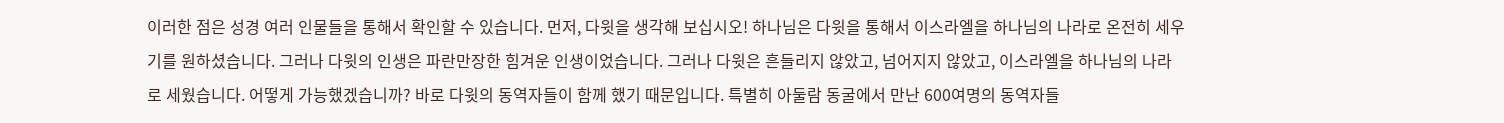이러한 점은 성경 여러 인물들을 통해서 확인할 수 있습니다. 먼저, 다윗을 생각해 보십시오! 하나님은 다윗을 통해서 이스라엘을 하나님의 나라로 온전히 세우기를 원하셨습니다. 그러나 다윗의 인생은 파란만장한 힘겨운 인생이었습니다. 그러나 다윗은 흔들리지 않았고, 넘어지지 않았고, 이스라엘을 하나님의 나라로 세웠습니다. 어떻게 가능했겠습니까? 바로 다윗의 동역자들이 함께 했기 때문입니다. 특별히 아둘람 동굴에서 만난 600여명의 동역자들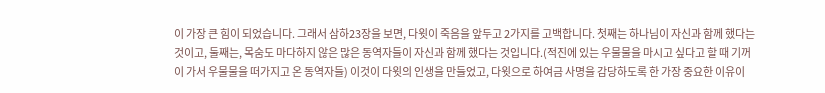이 가장 큰 힘이 되었습니다. 그래서 삼하23장을 보면, 다윗이 죽음을 앞두고 2가지를 고백합니다. 첫째는 하나님이 자신과 함께 했다는 것이고, 둘째는, 목숨도 마다하지 않은 많은 동역자들이 자신과 함께 했다는 것입니다.(적진에 있는 우물물을 마시고 싶다고 할 때 기꺼이 가서 우물물을 떠가지고 온 동역자들) 이것이 다윗의 인생을 만들었고, 다윗으로 하여금 사명을 감당하도록 한 가장 중요한 이유이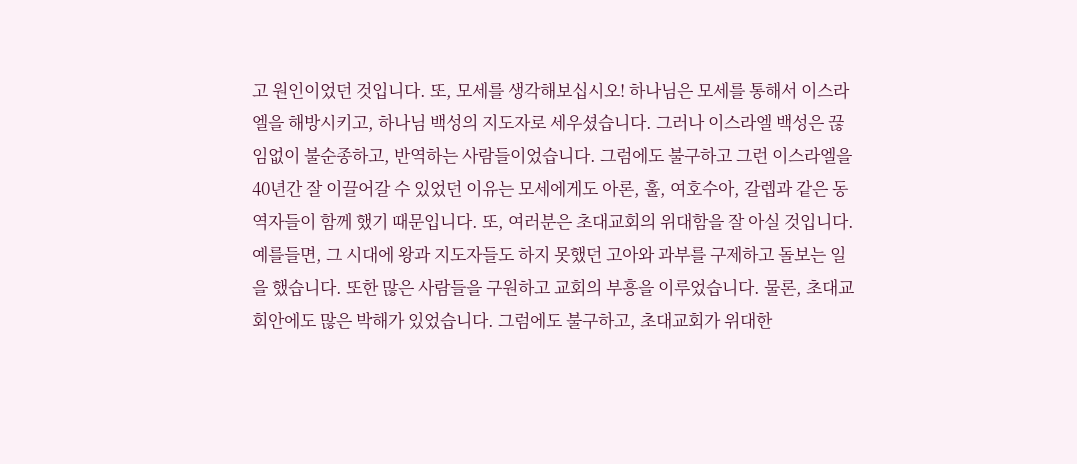고 원인이었던 것입니다. 또, 모세를 생각해보십시오! 하나님은 모세를 통해서 이스라엘을 해방시키고, 하나님 백성의 지도자로 세우셨습니다. 그러나 이스라엘 백성은 끊임없이 불순종하고, 반역하는 사람들이었습니다. 그럼에도 불구하고 그런 이스라엘을 40년간 잘 이끌어갈 수 있었던 이유는 모세에게도 아론, 훌, 여호수아, 갈렙과 같은 동역자들이 함께 했기 때문입니다. 또, 여러분은 초대교회의 위대함을 잘 아실 것입니다. 예를들면, 그 시대에 왕과 지도자들도 하지 못했던 고아와 과부를 구제하고 돌보는 일을 했습니다. 또한 많은 사람들을 구원하고 교회의 부흥을 이루었습니다. 물론, 초대교회안에도 많은 박해가 있었습니다. 그럼에도 불구하고, 초대교회가 위대한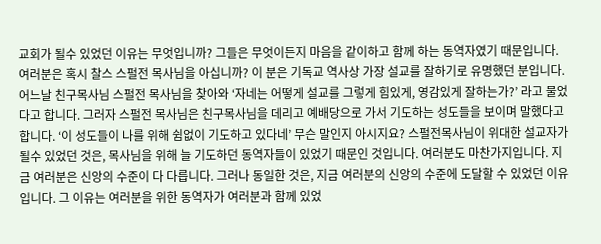교회가 될수 있었던 이유는 무엇입니까? 그들은 무엇이든지 마음을 같이하고 함께 하는 동역자였기 때문입니다. 여러분은 혹시 찰스 스펄전 목사님을 아십니까? 이 분은 기독교 역사상 가장 설교를 잘하기로 유명했던 분입니다. 어느날 친구목사님 스펄전 목사님을 찾아와 ‘자네는 어떻게 설교를 그렇게 힘있게, 영감있게 잘하는가?’ 라고 물었다고 합니다. 그러자 스펄전 목사님은 친구목사님을 데리고 예배당으로 가서 기도하는 성도들을 보이며 말했다고 합니다. ‘이 성도들이 나를 위해 쉼없이 기도하고 있다네’ 무슨 말인지 아시지요? 스펄전목사님이 위대한 설교자가 될수 있었던 것은, 목사님을 위해 늘 기도하던 동역자들이 있었기 때문인 것입니다. 여러분도 마찬가지입니다. 지금 여러분은 신앙의 수준이 다 다릅니다. 그러나 동일한 것은, 지금 여러분의 신앙의 수준에 도달할 수 있었던 이유입니다. 그 이유는 여러분을 위한 동역자가 여러분과 함께 있었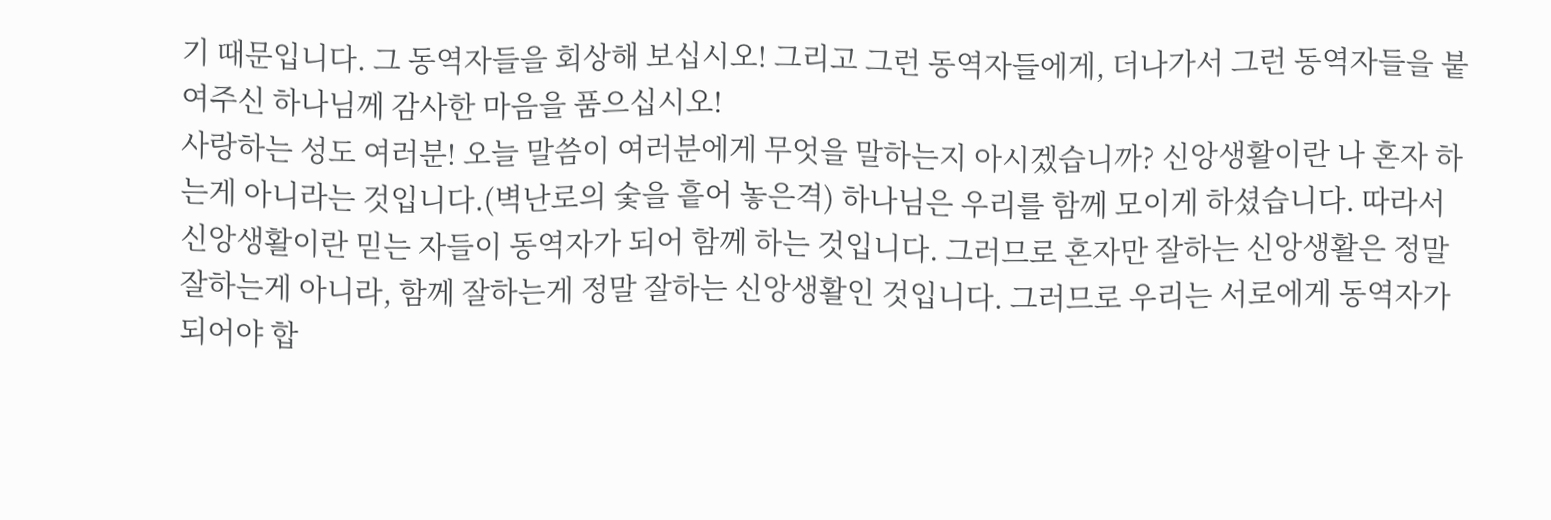기 때문입니다. 그 동역자들을 회상해 보십시오! 그리고 그런 동역자들에게, 더나가서 그런 동역자들을 붙여주신 하나님께 감사한 마음을 품으십시오!
사랑하는 성도 여러분! 오늘 말씀이 여러분에게 무엇을 말하는지 아시겠습니까? 신앙생활이란 나 혼자 하는게 아니라는 것입니다.(벽난로의 숯을 흩어 놓은격) 하나님은 우리를 함께 모이게 하셨습니다. 따라서 신앙생활이란 믿는 자들이 동역자가 되어 함께 하는 것입니다. 그러므로 혼자만 잘하는 신앙생활은 정말 잘하는게 아니라, 함께 잘하는게 정말 잘하는 신앙생활인 것입니다. 그러므로 우리는 서로에게 동역자가 되어야 합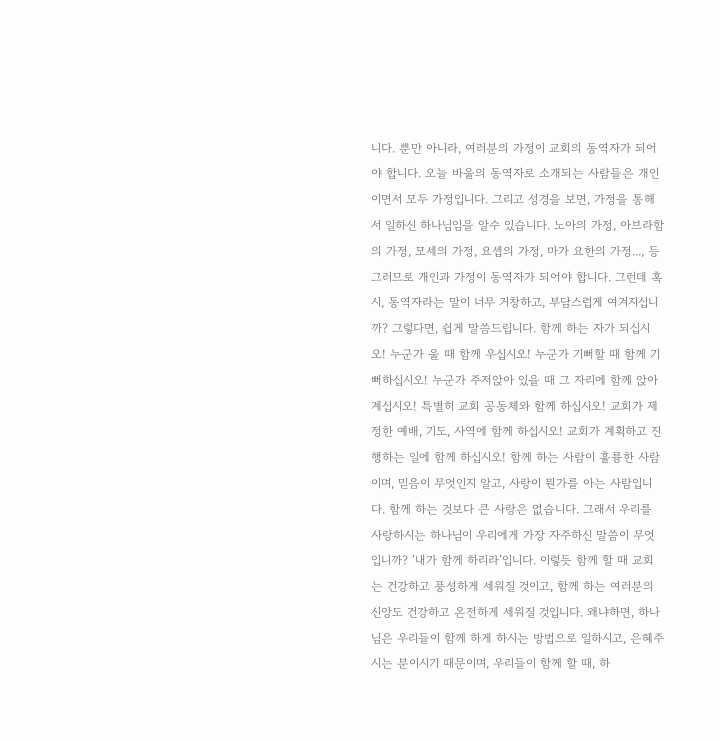니다. 뿐만 아니라, 여러분의 가정이 교회의 동역자가 되어야 합니다. 오늘 바울의 동역자로 소개되는 사람들은 개인이면서 모두 가정입니다. 그리고 성경을 보면, 가정을 통해서 일하신 하나님임을 알수 있습니다. 노아의 가정, 아브라함의 가정, 모세의 가정, 요셉의 가정, 마가 요한의 가정..., 등 그러므로 개인과 가정이 동역자가 되어야 합니다. 그런데 혹시, 동역자라는 말이 너무 거창하고, 부담스럽게 여겨지십니까? 그렇다면, 쉽게 말씀드립니다. 함께 하는 자가 되십시오! 누군가 울 때 함께 우십시오! 누군가 기뻐할 때 함께 기뻐하십시오! 누군가 주저앉아 있을 때 그 자리에 함께 앉아 계십시오! 특별히 교회 공동체와 함께 하십시오! 교회가 제정한 예배, 기도, 사역에 함께 하십시오! 교회가 계획하고 진행하는 일에 함께 하십시오! 함께 하는 사람이 훌륭한 사람이며, 믿음이 무엇인지 알고, 사랑이 뭔가를 아는 사람입니다. 함께 하는 것보다 큰 사랑은 없습니다. 그래서 우리를 사랑하시는 하나님이 우리에게 가장 자주하신 말씀이 무엇입니까? ‘내가 함께 하리라’입니다. 이렇듯 함께 할 때 교회는 건강하고 풍성하게 세워질 것이고, 함께 하는 여러분의 신앙도 건강하고 온전하게 세워질 것입니다. 왜냐하면, 하나님은 우리들이 함께 하게 하시는 방법으로 일하시고, 은혜주시는 분이시기 때문이며, 우리들이 함께 할 때, 하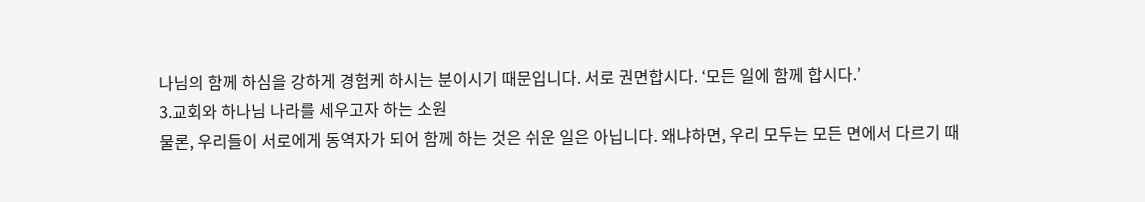나님의 함께 하심을 강하게 경험케 하시는 분이시기 때문입니다. 서로 권면합시다. ‘모든 일에 함께 합시다.’
3.교회와 하나님 나라를 세우고자 하는 소원
물론, 우리들이 서로에게 동역자가 되어 함께 하는 것은 쉬운 일은 아닙니다. 왜냐하면, 우리 모두는 모든 면에서 다르기 때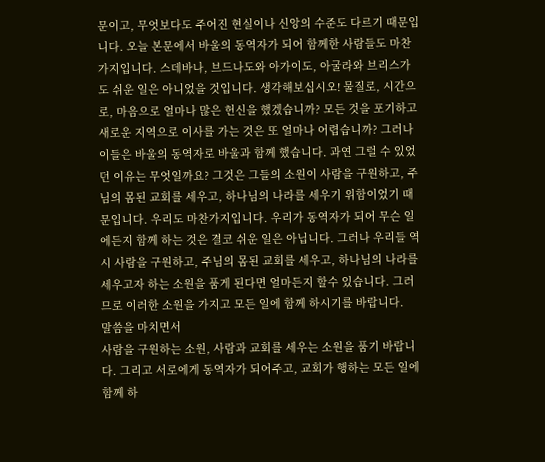문이고, 무엇보다도 주어진 현실이나 신앙의 수준도 다르기 때문입니다. 오늘 본문에서 바울의 동역자가 되어 함께한 사람들도 마찬가지입니다. 스데바나, 브드나도와 아가이도, 아굴라와 브리스가도 쉬운 일은 아니었을 것입니다. 생각해보십시오! 물질로, 시간으로, 마음으로 얼마나 많은 헌신을 했겠습니까? 모든 것을 포기하고 새로운 지역으로 이사를 가는 것은 또 얼마나 어렵습니까? 그러나 이들은 바울의 동역자로 바울과 함께 했습니다. 과연 그럴 수 있었던 이유는 무엇일까요? 그것은 그들의 소원이 사람을 구원하고, 주님의 몸된 교회를 세우고, 하나님의 나라를 세우기 위함이었기 때문입니다. 우리도 마찬가지입니다. 우리가 동역자가 되어 무슨 일에든지 함께 하는 것은 결코 쉬운 일은 아닙니다. 그러나 우리들 역시 사람을 구원하고, 주님의 몸된 교회를 세우고, 하나님의 나라를 세우고자 하는 소원을 품게 된다면 얼마든지 할수 있습니다. 그러므로 이러한 소원을 가지고 모든 일에 함께 하시기를 바랍니다.
말씀을 마치면서
사람을 구원하는 소원, 사람과 교회를 세우는 소원을 품기 바랍니다. 그리고 서로에게 동역자가 되어주고, 교회가 행하는 모든 일에 함께 하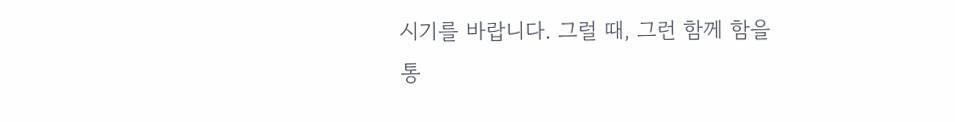시기를 바랍니다. 그럴 때, 그런 함께 함을 통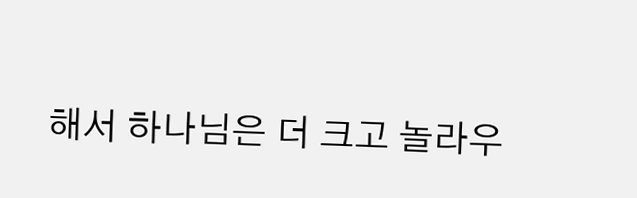해서 하나님은 더 크고 놀라우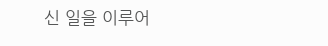신 일을 이루어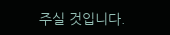주실 것입니다.